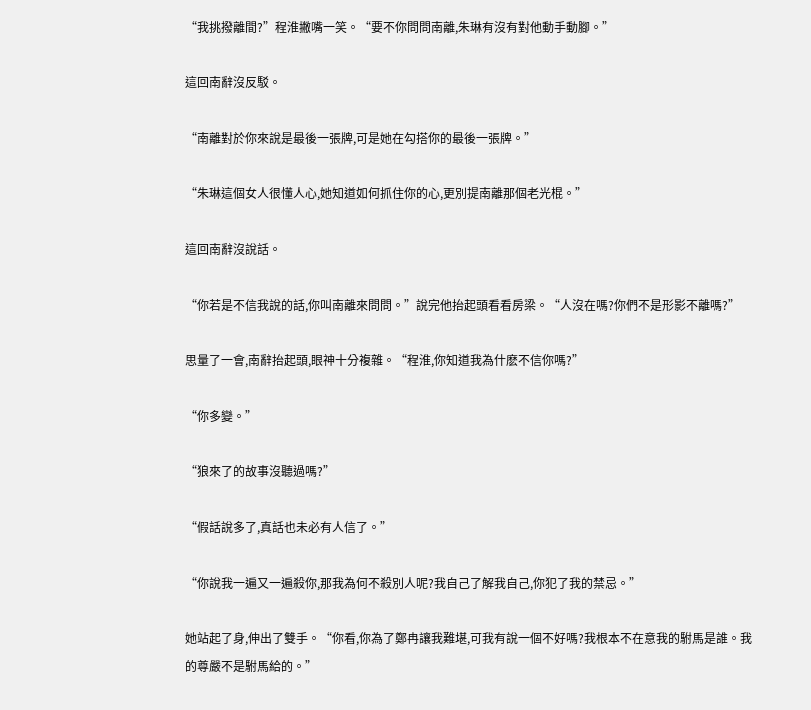“我挑撥離間?”程淮撇嘴一笑。“要不你問問南離,朱琳有沒有對他動手動腳。”

這回南辭沒反駁。

“南離對於你來說是最後一張牌,可是她在勾搭你的最後一張牌。”

“朱琳這個女人很懂人心,她知道如何抓住你的心,更別提南離那個老光棍。”

這回南辭沒說話。

“你若是不信我說的話,你叫南離來問問。”說完他抬起頭看看房梁。“人沒在嗎?你們不是形影不離嗎?”

思量了一會,南辭抬起頭,眼神十分複雜。“程淮,你知道我為什麽不信你嗎?”

“你多變。”

“狼來了的故事沒聽過嗎?”

“假話說多了,真話也未必有人信了。”

“你說我一遍又一遍殺你,那我為何不殺別人呢?我自己了解我自己,你犯了我的禁忌。”

她站起了身,伸出了雙手。“你看,你為了鄭冉讓我難堪,可我有說一個不好嗎?我根本不在意我的駙馬是誰。我的尊嚴不是駙馬給的。”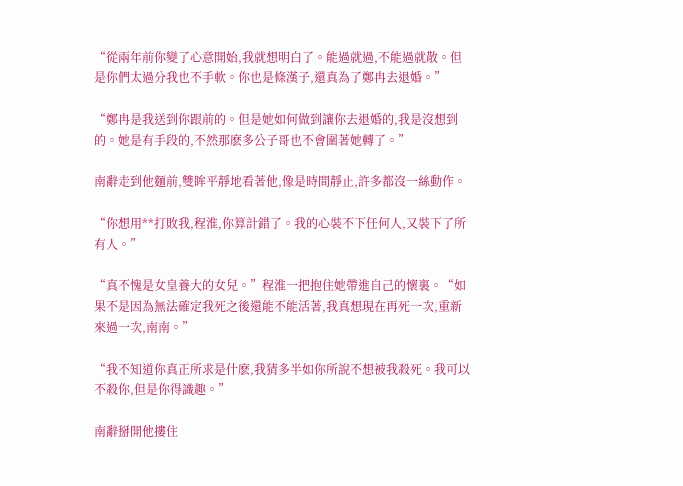“從兩年前你變了心意開始,我就想明白了。能過就過,不能過就散。但是你們太過分我也不手軟。你也是條漢子,還真為了鄭冉去退婚。”

“鄭冉是我送到你跟前的。但是她如何做到讓你去退婚的,我是沒想到的。她是有手段的,不然那麽多公子哥也不會圍著她轉了。”

南辭走到他麵前,雙眸平靜地看著他,像是時間靜止,許多都沒一絲動作。

“你想用**打敗我,程淮,你算計錯了。我的心裝不下任何人,又裝下了所有人。”

“真不愧是女皇養大的女兒。”程淮一把抱住她帶進自己的懷裏。“如果不是因為無法確定我死之後還能不能活著,我真想現在再死一次,重新來過一次,南南。”

“我不知道你真正所求是什麽,我猜多半如你所說不想被我殺死。我可以不殺你,但是你得識趣。”

南辭掰開他摟住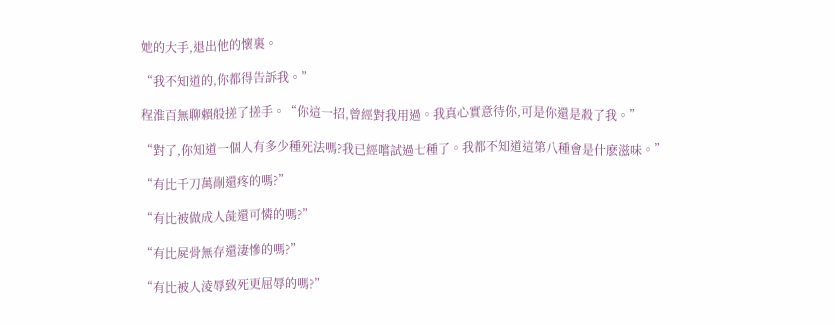她的大手,退出他的懷裏。

“我不知道的,你都得告訴我。”

程淮百無聊賴般搓了搓手。“你這一招,曾經對我用過。我真心實意待你,可是你還是殺了我。”

“對了,你知道一個人有多少種死法嗎?我已經嚐試過七種了。我都不知道這第八種會是什麽滋味。”

“有比千刀萬剮還疼的嗎?”

“有比被做成人彘還可憐的嗎?”

“有比屍骨無存還淒慘的嗎?”

“有比被人淩辱致死更屈辱的嗎?”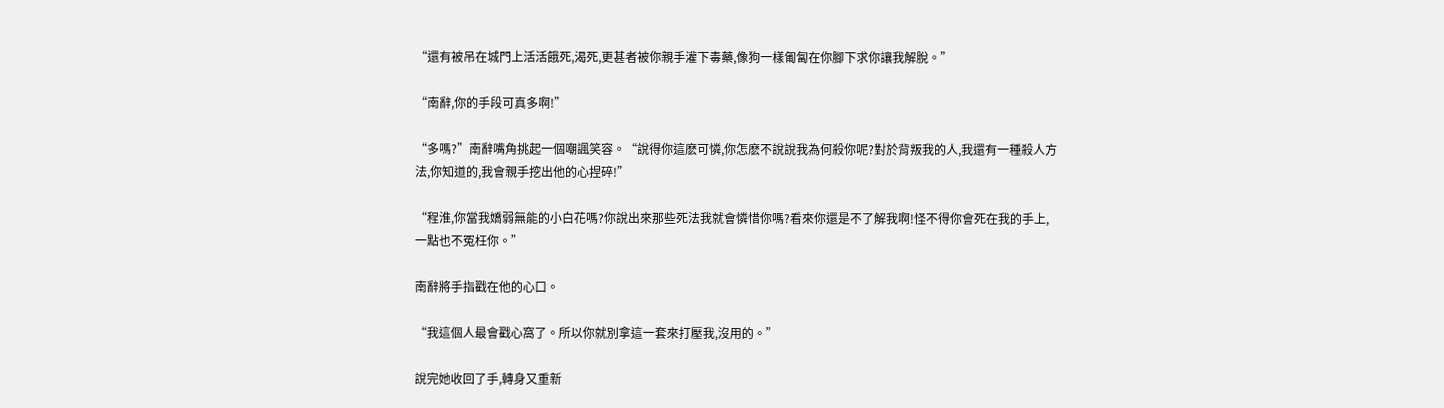“還有被吊在城門上活活餓死,渴死,更甚者被你親手灌下毒藥,像狗一樣匍匐在你腳下求你讓我解脫。”

“南辭,你的手段可真多啊!”

“多嗎?”南辭嘴角挑起一個嘲諷笑容。“說得你這麽可憐,你怎麽不說說我為何殺你呢?對於背叛我的人,我還有一種殺人方法,你知道的,我會親手挖出他的心捏碎!”

“程淮,你當我嬌弱無能的小白花嗎?你說出來那些死法我就會憐惜你嗎?看來你還是不了解我啊!怪不得你會死在我的手上,一點也不冤枉你。”

南辭將手指戳在他的心口。

“我這個人最會戳心窩了。所以你就別拿這一套來打壓我,沒用的。”

說完她收回了手,轉身又重新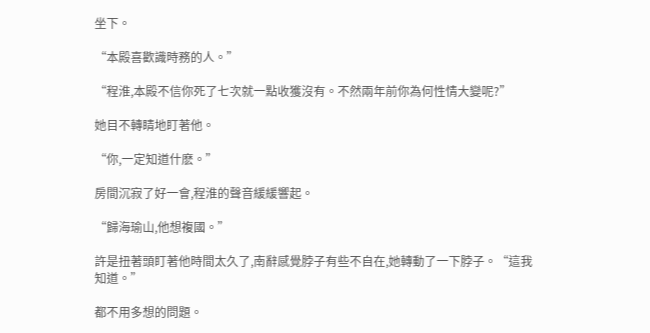坐下。

“本殿喜歡識時務的人。”

“程淮,本殿不信你死了七次就一點收獲沒有。不然兩年前你為何性情大變呢?”

她目不轉睛地盯著他。

“你,一定知道什麽。”

房間沉寂了好一會,程淮的聲音緩緩響起。

“歸海瑜山,他想複國。”

許是扭著頭盯著他時間太久了,南辭感覺脖子有些不自在,她轉動了一下脖子。“這我知道。”

都不用多想的問題。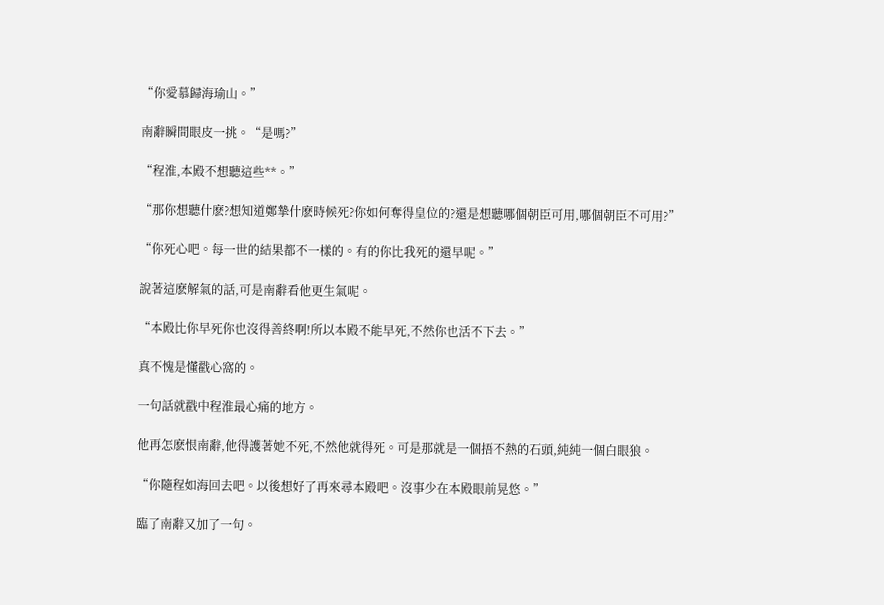“你愛慕歸海瑜山。”

南辭瞬間眼皮一挑。“是嗎?”

“程淮,本殿不想聽這些**。”

“那你想聽什麽?想知道鄭摯什麽時候死?你如何奪得皇位的?還是想聽哪個朝臣可用,哪個朝臣不可用?”

“你死心吧。每一世的結果都不一樣的。有的你比我死的還早呢。”

說著這麽解氣的話,可是南辭看他更生氣呢。

“本殿比你早死你也沒得善終啊!所以本殿不能早死,不然你也活不下去。”

真不愧是懂戳心窩的。

一句話就戳中程淮最心痛的地方。

他再怎麽恨南辭,他得護著她不死,不然他就得死。可是那就是一個捂不熱的石頭,純純一個白眼狼。

“你隨程如海回去吧。以後想好了再來尋本殿吧。沒事少在本殿眼前晃悠。”

臨了南辭又加了一句。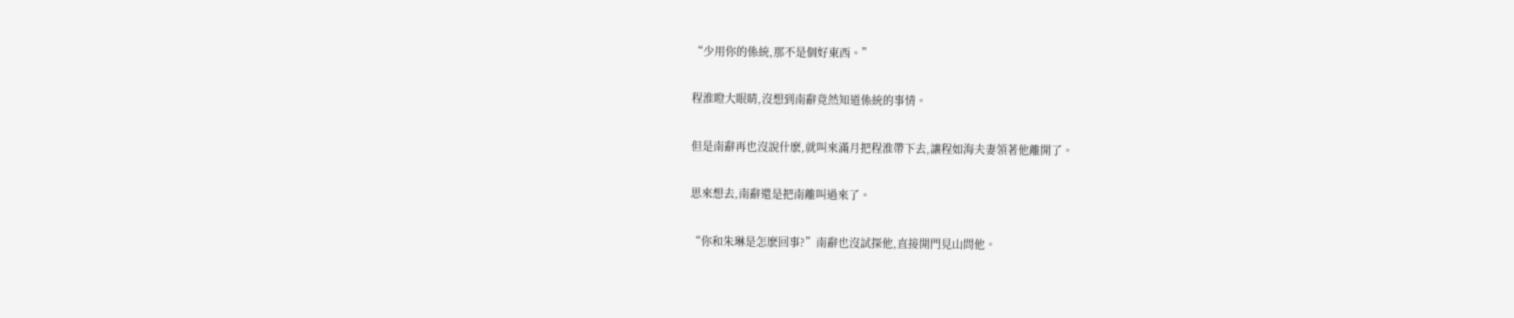“少用你的係統,那不是個好東西。”

程淮瞪大眼睛,沒想到南辭竟然知道係統的事情。

但是南辭再也沒說什麽,就叫來滿月把程淮帶下去,讓程如海夫妻領著他離開了。

思來想去,南辭還是把南離叫過來了。

“你和朱琳是怎麽回事?”南辭也沒試探他,直接開門見山問他。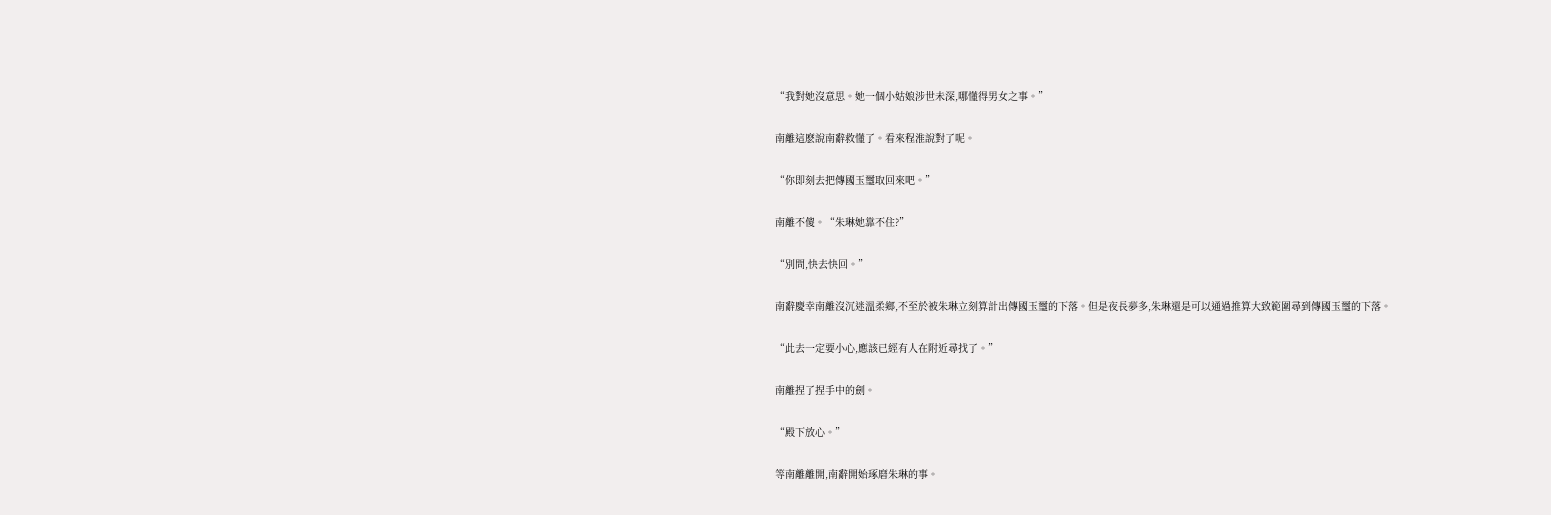“我對她沒意思。她一個小姑娘涉世未深,哪懂得男女之事。”

南離這麽說南辭救懂了。看來程淮說對了呢。

“你即刻去把傳國玉璽取回來吧。”

南離不傻。“朱琳她靠不住?”

“別問,快去快回。”

南辭慶幸南離沒沉迷溫柔鄉,不至於被朱琳立刻算計出傳國玉璽的下落。但是夜長夢多,朱琳還是可以通過推算大致範圍尋到傳國玉璽的下落。

“此去一定要小心,應該已經有人在附近尋找了。”

南離捏了捏手中的劍。

“殿下放心。”

等南離離開,南辭開始琢磨朱琳的事。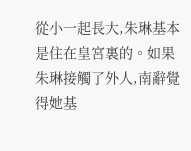從小一起長大,朱琳基本是住在皇宮裏的。如果朱琳接觸了外人,南辭覺得她基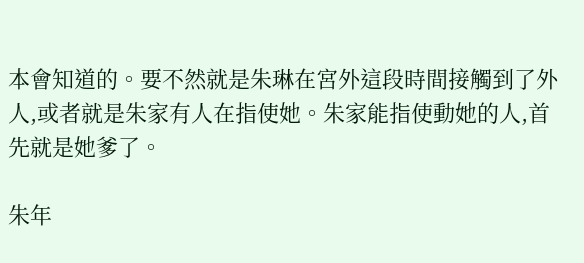本會知道的。要不然就是朱琳在宮外這段時間接觸到了外人,或者就是朱家有人在指使她。朱家能指使動她的人,首先就是她爹了。

朱年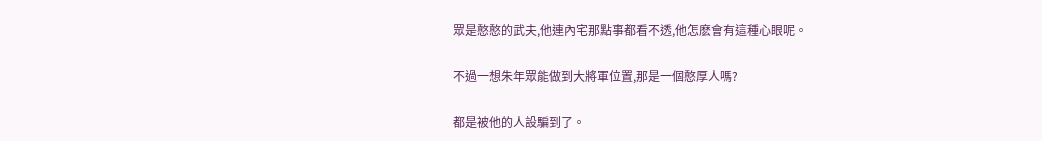眾是憨憨的武夫,他連內宅那點事都看不透,他怎麽會有這種心眼呢。

不過一想朱年眾能做到大將軍位置,那是一個憨厚人嗎?

都是被他的人設騙到了。